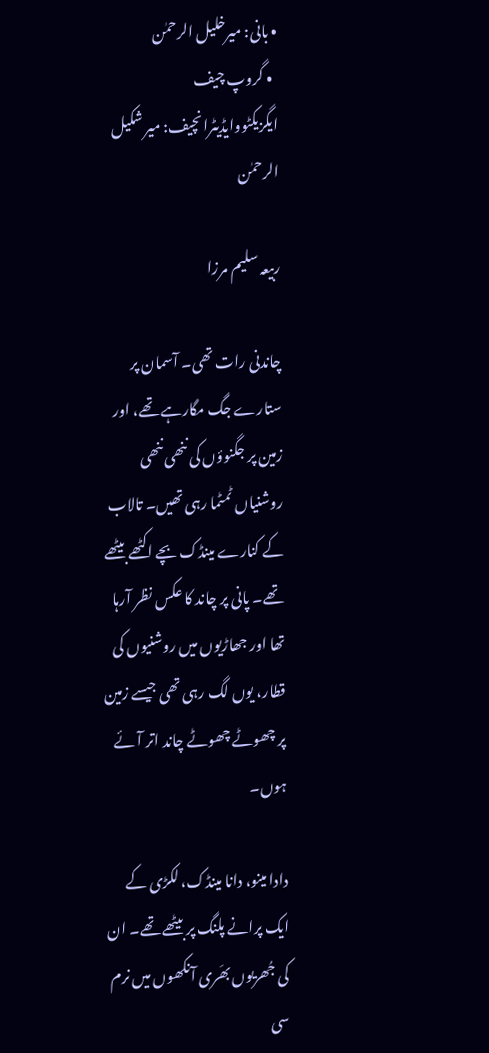• بانی: میرخلیل الرحمٰن
  • گروپ چیف ایگزیکٹووایڈیٹرانچیف: میر شکیل الرحمٰن

ربیعہ سلیم مرزا

چاندنی رات تھی۔ آسمان پر ستارے جگ مگارہے تھے، اور زمین پر جگنوؤں کی ننھی ننھی روشنیاں ٹمٹما رہی تھیں۔ تالاب کے کنارے مینڈک بچے اکٹھے بیٹھے تھے۔ پانی پر چاند کا عکس نظر آرہا تھا اور جھاڑیوں میں روشنیوں کی قطار، یوں لگ رہی تھی جیسے زمین پر چھوٹے چھوٹے چاند اتر آئے ہوں۔

دادا مینو، دانا مینڈک، لکڑی کے ایک پرانے پلنگ پر بیٹھے تھے۔ ان کی جُھریوں بھَری آنکھوں میں نرم سی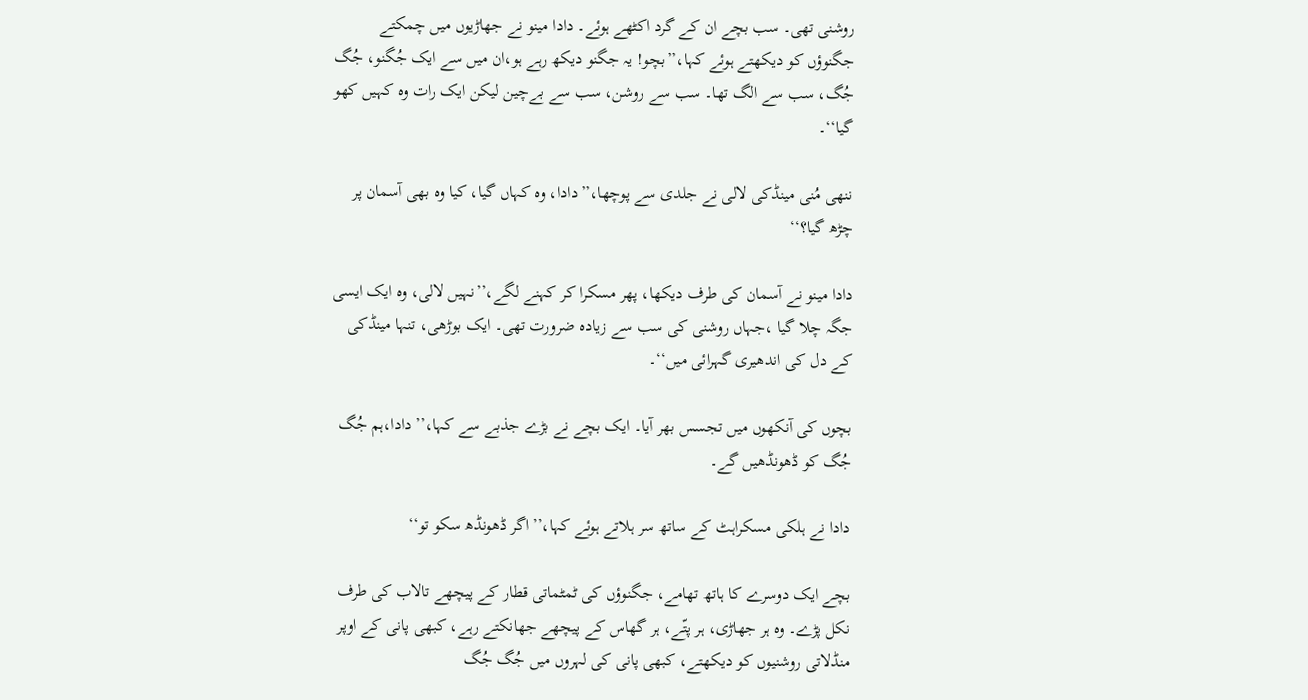روشنی تھی۔ سب بچے ان کے گرد اکٹھے ہوئے۔ دادا مینو نے جھاڑیوں میں چمکتے جگنوؤں کو دیکھتے ہوئے کہا،’’بچو! یہ جگنو دیکھ رہے ہو،ان میں سے ایک جُگنو، جُگ جُگ، سب سے الگ تھا۔ سب سے روشن، سب سے بےچین لیکن ایک رات وہ کہیں کھو گیا‘‘۔

ننھی مُنی مینڈکی لالی نے جلدی سے پوچھا،’’دادا، وہ کہاں گیا، کیا وہ بھی آسمان پر چڑھ گیا؟‘‘

دادا مینو نے آسمان کی طرف دیکھا، پھر مسکرا کر کہنے لگے،’’نہیں لالی، وہ ایک ایسی جگہ چلا گیا ،جہاں روشنی کی سب سے زیادہ ضرورت تھی۔ ایک بوڑھی، تنہا مینڈکی کے دل کی اندھیری گہرائی میں‘‘۔

بچوں کی آنکھوں میں تجسس بھر آیا۔ ایک بچے نے بڑے جذبے سے کہا،’’ دادا،ہم جُگ جُگ کو ڈھونڈھیں گے۔

دادا نے ہلکی مسکراہٹ کے ساتھ سر ہلاتے ہوئے کہا،’’اگر ڈھونڈھ سکو تو‘‘

بچے ایک دوسرے کا ہاتھ تھامے، جگنوؤں کی ٹمٹماتی قطار کے پیچھے تالاب کی طرف نکل پڑے۔ وہ ہر جھاڑی، ہر پتّے، ہر گھاس کے پیچھے جھانکتے رہے، کبھی پانی کے اوپر منڈلاتی روشنیوں کو دیکھتے، کبھی پانی کی لہروں میں جُگ جُگ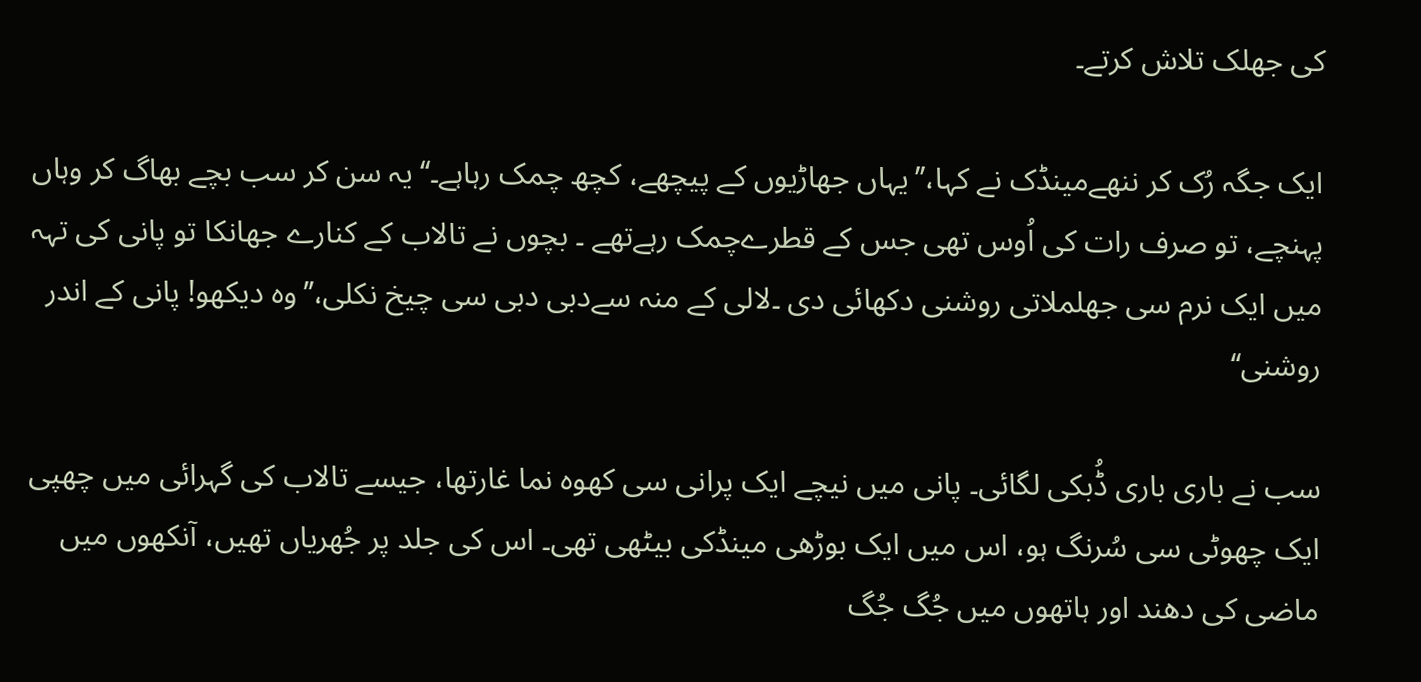کی جھلک تلاش کرتے۔

ایک جگہ رُک کر ننھےمینڈک نے کہا،’’یہاں جھاڑیوں کے پیچھے، کچھ چمک رہاہے۔‘‘یہ سن کر سب بچے بھاگ کر وہاں پہنچے، تو صرف رات کی اُوس تھی جس کے قطرےچمک رہےتھے ۔ بچوں نے تالاب کے کنارے جھانکا تو پانی کی تہہ میں ایک نرم سی جھلملاتی روشنی دکھائی دی ۔لالی کے منہ سےدبی دبی سی چیخ نکلی،’’وہ دیکھو! پانی کے اندر روشنی‘‘

سب نے باری باری ڈُبکی لگائی۔ پانی میں نیچے ایک پرانی سی کھوہ نما غارتھا، جیسے تالاب کی گہرائی میں چھپی ایک چھوٹی سی سُرنگ ہو، اس میں ایک بوڑھی مینڈکی بیٹھی تھی۔ اس کی جلد پر جُھریاں تھیں، آنکھوں میں ماضی کی دھند اور ہاتھوں میں جُگ جُگ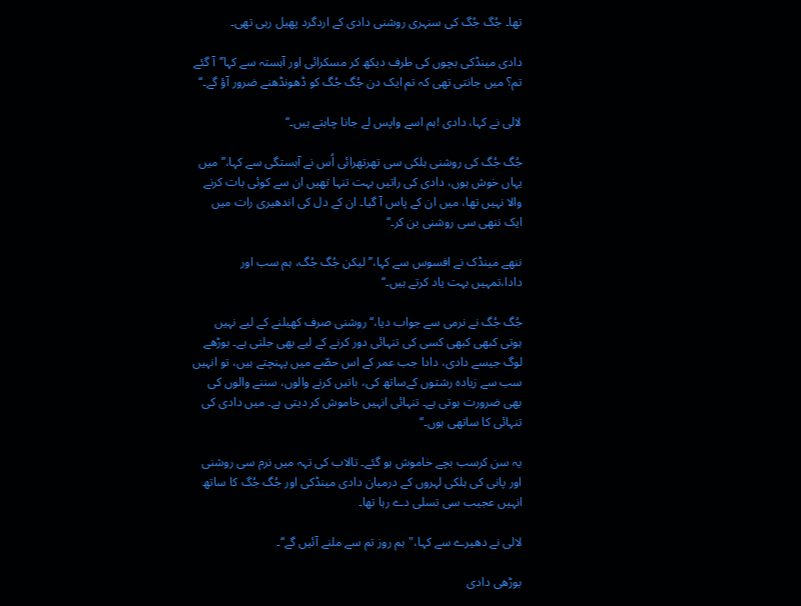تھا۔ جُگ جُگ کی سنہری روشنی دادی کے اردگرد پھیل رہی تھی۔

دادی مینڈکی بچوں کی طرف دیکھ کر مسکرائی اور آہستہ سے کہا’’آ گئے تم؟ میں جانتی تھی کہ تم ایک دن جُگ جُگ کو ڈھونڈھنے ضرور آؤ گے۔‘‘

لالی نے کہا، دادی !ہم اسے واپس لے جانا چاہتے ہیں۔‘‘

جُگ جُگ کی روشنی ہلکی سی تھرتھرائی اُس نے آہستگی سے کہا،’’میں یہاں خوش ہوں، دادی کی راتیں بہت تنہا تھیں ان سے کوئی بات کرنے والا نہیں تھا، میں ان کے پاس آ گیا۔ ان کے دل کی اندھیری رات میں ایک ننھی سی روشنی بن کر۔‘‘

ننھے مینڈک نے افسوس سے کہا،’’لیکن جُگ جُگ، ہم سب اور دادا،تمہیں بہت یاد کرتے ہیں۔‘‘

جُگ جُگ نے نرمی سے جواب دیا،‘‘روشنی صرف کھیلنے کے لیے نہیں ہوتی کبھی کبھی کسی کی تنہائی دور کرنے کے لیے بھی جلتی ہے۔ بوڑھے لوگ جیسے دادی، دادا جب عمر کے اس حصّے میں پہنچتے ہیں، تو انہیں سب سے زیادہ رشتوں کےساتھ کی، باتیں کرنے والوں، سننے والوں کی بھی ضرورت ہوتی ہے۔ تنہائی انہیں خاموش کر دیتی ہے۔ میں دادی کی تنہائی کا ساتھی ہوں۔‘‘

یہ سن کرسب بچے خاموش ہو گئے۔ تالاب کی تہہ میں نرم سی روشنی اور پانی کی ہلکی لہروں کے درمیان دادی مینڈکی اور جُگ جُگ کا ساتھ انہیں عجیب سی تسلی دے رہا تھا۔

لالی نے دھیرے سے کہا،"ہم روز تم سے ملنے آئیں گے‘‘۔

بوڑھی دادی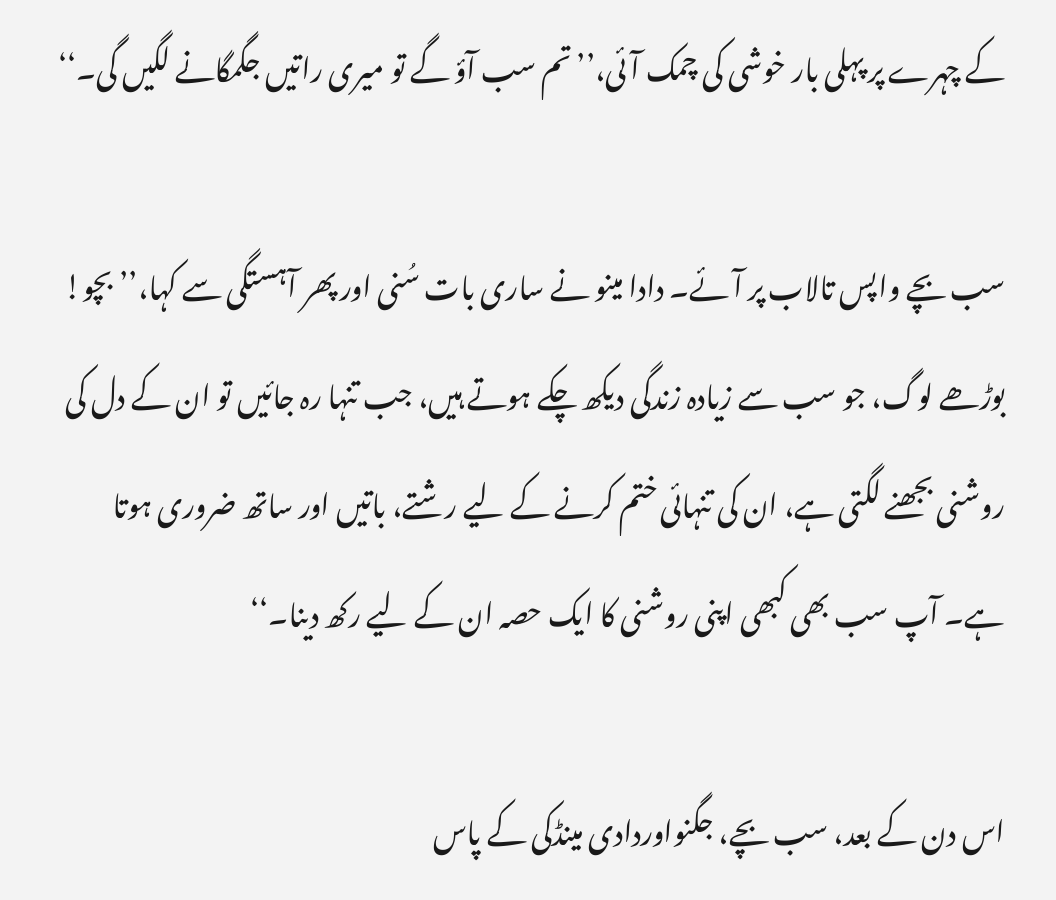کے چہرے پر پہلی بار خوشی کی چمک آئی،’’تم سب آؤ گے تو میری راتیں جگمگانے لگیں گی۔‘‘

سب بچے واپس تالاب پر آئے۔ دادا مینو نے ساری بات سُنی اور پھر آہستگی سے کہا،’’بچو! بوڑھے لوگ، جو سب سے زیادہ زندگی دیکھ چکے ہوتے ہیں، جب تنہا رہ جائیں تو ان کے دل کی روشنی بجھنے لگتی ہے، ان کی تنہائی ختم کرنے کے لیے رشتے، باتیں اور ساتھ ضروری ہوتا ہے۔ آپ سب بھی کبھی اپنی روشنی کا ایک حصہ ان کے لیے رکھ دینا۔‘‘

اس دن کے بعد، سب بچے، جگنواوردادی مینڈکی کے پاس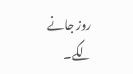روز جانے لگے۔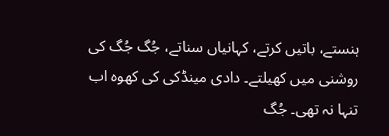ہنستے، باتیں کرتے، کہانیاں سناتے، جُگ جُگ کی روشنی میں کھیلتے۔ دادی مینڈکی کی کھوہ اب تنہا نہ تھی۔ جُگ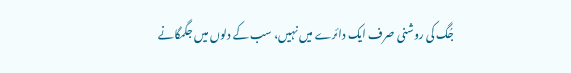جُگ کی روشنی صرف ایک دائرے میں نہیں، سب کے دلوں میں جگمگانے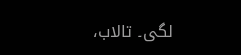لگی۔ تالاب،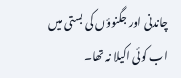چاندنی اور جگنوؤں کی بستی میں اب کوئی اکیلا نہ تھا۔